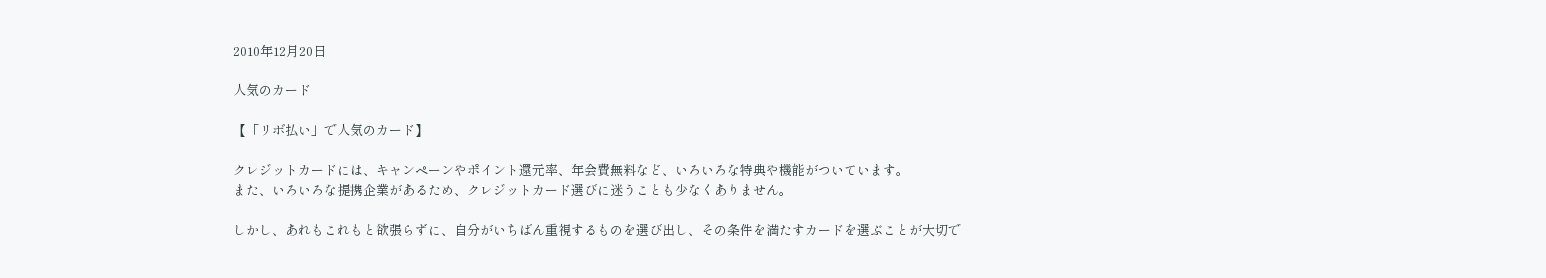2010年12月20日

人気のカード

【「リボ払い」で人気のカード】

クレジットカードには、キャンペーンやポイント還元率、年会費無料など、いろいろな特典や機能がついています。
また、いろいろな提携企業があるため、クレジットカード選びに迷うことも少なくありません。

しかし、あれもこれもと欲張らずに、自分がいちばん重視するものを選び出し、その条件を満たすカードを選ぶことが大切で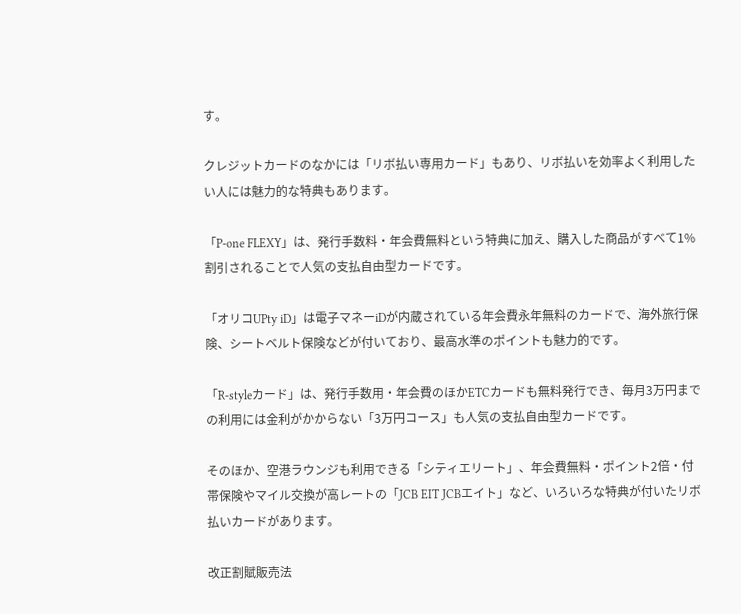す。

クレジットカードのなかには「リボ払い専用カード」もあり、リボ払いを効率よく利用したい人には魅力的な特典もあります。

「P-one FLEXY」は、発行手数料・年会費無料という特典に加え、購入した商品がすべて1%割引されることで人気の支払自由型カードです。

「オリコUPty iD」は電子マネーiDが内蔵されている年会費永年無料のカードで、海外旅行保険、シートベルト保険などが付いており、最高水準のポイントも魅力的です。

「R-styleカード」は、発行手数用・年会費のほかETCカードも無料発行でき、毎月3万円までの利用には金利がかからない「3万円コース」も人気の支払自由型カードです。

そのほか、空港ラウンジも利用できる「シティエリート」、年会費無料・ポイント2倍・付帯保険やマイル交換が高レートの「JCB EIT JCBエイト」など、いろいろな特典が付いたリボ払いカードがあります。

改正割賦販売法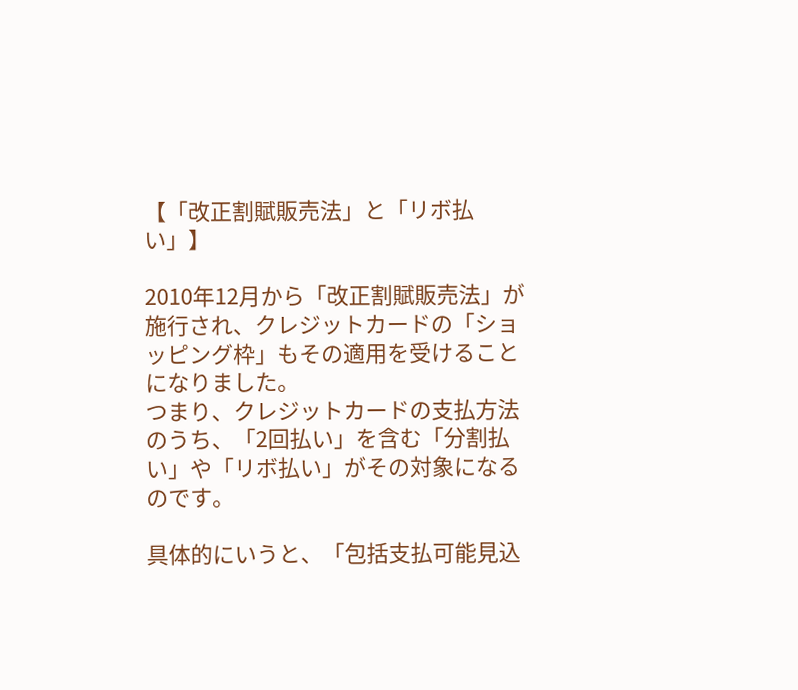【「改正割賦販売法」と「リボ払い」】

2010年12月から「改正割賦販売法」が施行され、クレジットカードの「ショッピング枠」もその適用を受けることになりました。
つまり、クレジットカードの支払方法のうち、「2回払い」を含む「分割払い」や「リボ払い」がその対象になるのです。

具体的にいうと、「包括支払可能見込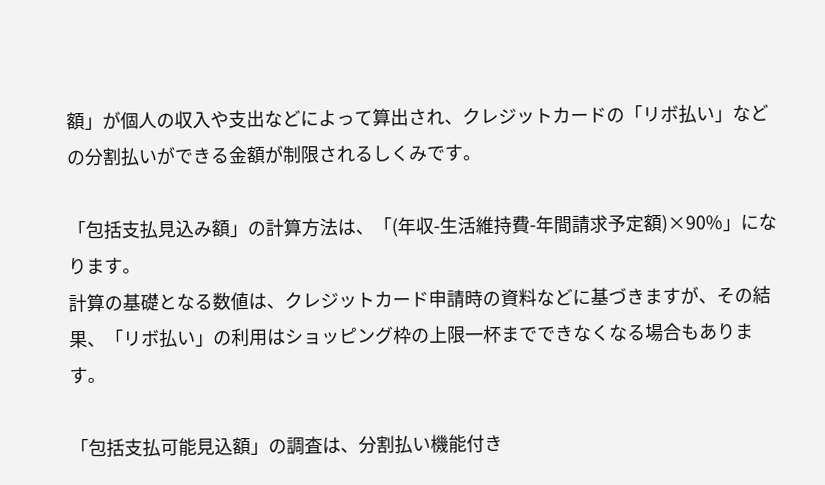額」が個人の収入や支出などによって算出され、クレジットカードの「リボ払い」などの分割払いができる金額が制限されるしくみです。

「包括支払見込み額」の計算方法は、「(年収-生活維持費-年間請求予定額)×90%」になります。
計算の基礎となる数値は、クレジットカード申請時の資料などに基づきますが、その結果、「リボ払い」の利用はショッピング枠の上限一杯までできなくなる場合もあります。

「包括支払可能見込額」の調査は、分割払い機能付き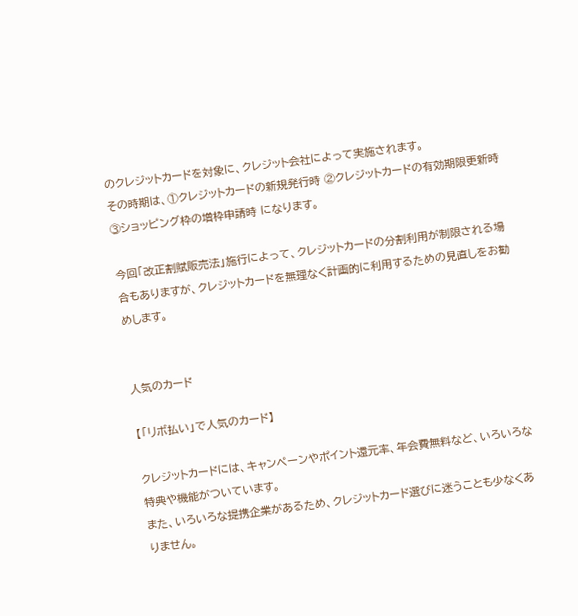のクレジットカードを対象に、クレジット会社によって実施されます。
その時期は、①クレジットカードの新規発行時 ②クレジットカードの有効期限更新時 ③ショッピング枠の増枠申請時 になります。

今回「改正割賦販売法」施行によって、クレジットカードの分割利用が制限される場合もありますが、クレジットカードを無理なく計画的に利用するための見直しをお勧めします。


人気のカード

【「リボ払い」で人気のカード】

クレジットカードには、キャンペーンやポイント還元率、年会費無料など、いろいろな特典や機能がついています。
また、いろいろな提携企業があるため、クレジットカード選びに迷うことも少なくありません。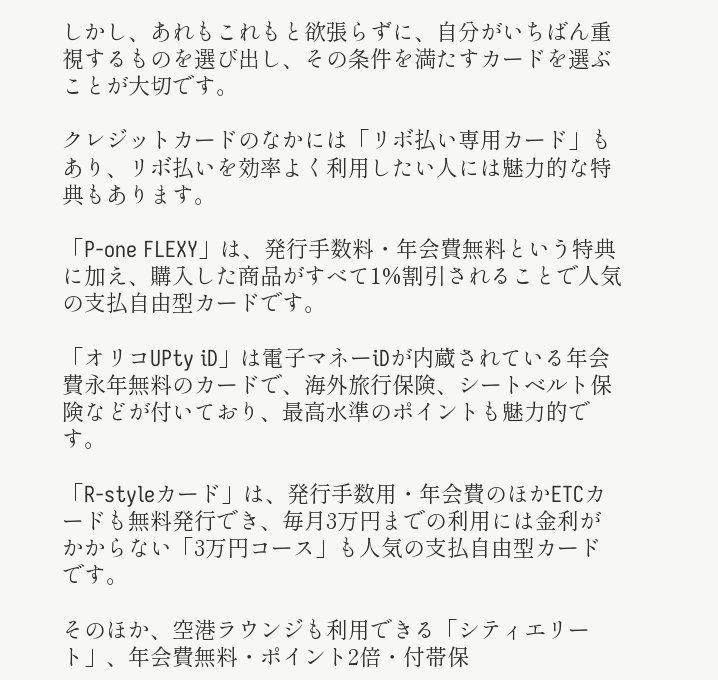しかし、あれもこれもと欲張らずに、自分がいちばん重視するものを選び出し、その条件を満たすカードを選ぶことが大切です。

クレジットカードのなかには「リボ払い専用カード」もあり、リボ払いを効率よく利用したい人には魅力的な特典もあります。

「P-one FLEXY」は、発行手数料・年会費無料という特典に加え、購入した商品がすべて1%割引されることで人気の支払自由型カードです。

「オリコUPty iD」は電子マネーiDが内蔵されている年会費永年無料のカードで、海外旅行保険、シートベルト保険などが付いており、最高水準のポイントも魅力的です。

「R-styleカード」は、発行手数用・年会費のほかETCカードも無料発行でき、毎月3万円までの利用には金利がかからない「3万円コース」も人気の支払自由型カードです。

そのほか、空港ラウンジも利用できる「シティエリート」、年会費無料・ポイント2倍・付帯保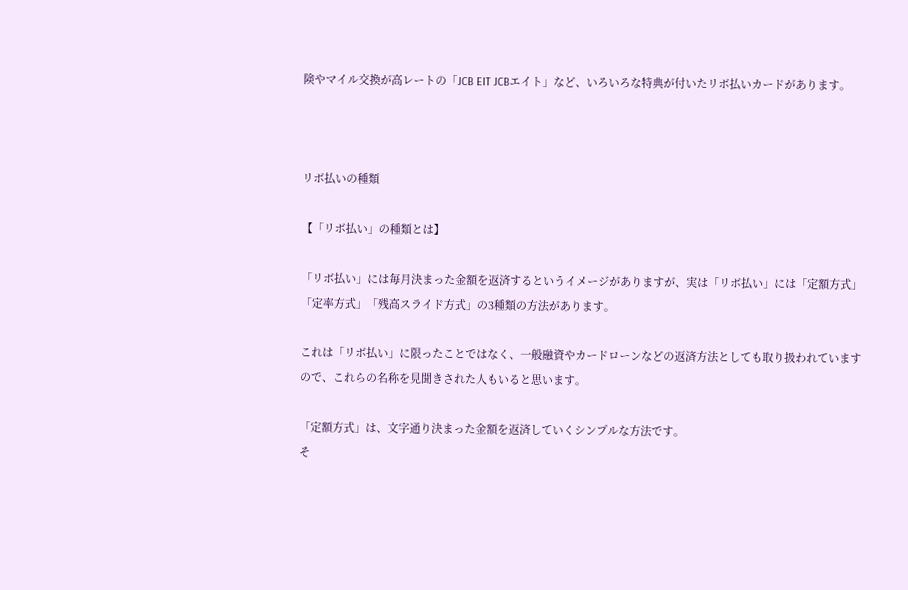険やマイル交換が高レートの「JCB EIT JCBエイト」など、いろいろな特典が付いたリボ払いカードがあります。



リボ払いの種類

【「リボ払い」の種類とは】

「リボ払い」には毎月決まった金額を返済するというイメージがありますが、実は「リボ払い」には「定額方式」「定率方式」「残高スライド方式」の3種類の方法があります。

これは「リボ払い」に限ったことではなく、一般融資やカードローンなどの返済方法としても取り扱われていますので、これらの名称を見聞きされた人もいると思います。

「定額方式」は、文字通り決まった金額を返済していくシンプルな方法です。
そ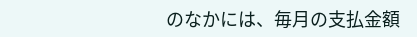のなかには、毎月の支払金額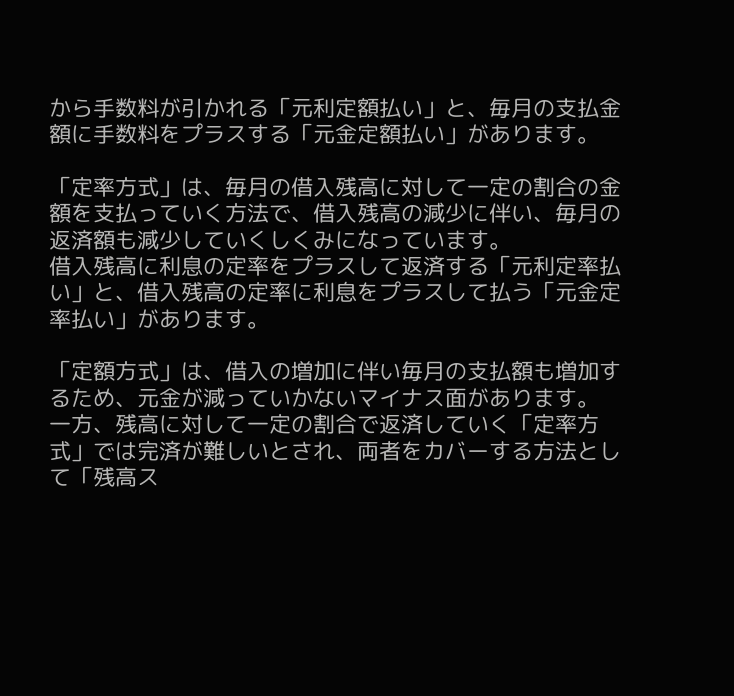から手数料が引かれる「元利定額払い」と、毎月の支払金額に手数料をプラスする「元金定額払い」があります。

「定率方式」は、毎月の借入残高に対して一定の割合の金額を支払っていく方法で、借入残高の減少に伴い、毎月の返済額も減少していくしくみになっています。
借入残高に利息の定率をプラスして返済する「元利定率払い」と、借入残高の定率に利息をプラスして払う「元金定率払い」があります。

「定額方式」は、借入の増加に伴い毎月の支払額も増加するため、元金が減っていかないマイナス面があります。
一方、残高に対して一定の割合で返済していく「定率方式」では完済が難しいとされ、両者をカバーする方法として「残高ス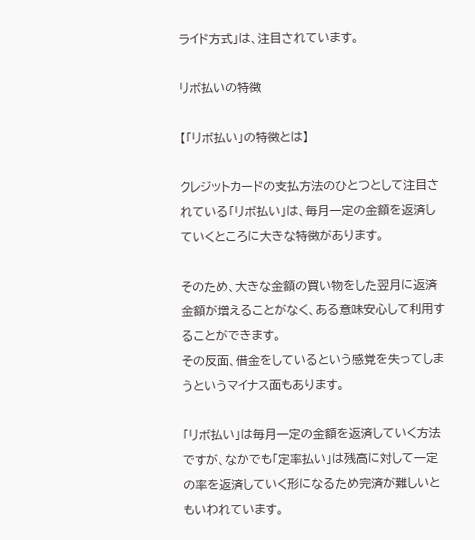ライド方式」は、注目されています。

リボ払いの特徴

【「リボ払い」の特徴とは】

クレジットカードの支払方法のひとつとして注目されている「リボ払い」は、毎月一定の金額を返済していくところに大きな特徴があります。

そのため、大きな金額の買い物をした翌月に返済金額が増えることがなく、ある意味安心して利用することができます。
その反面、借金をしているという感覚を失ってしまうというマイナス面もあります。

「リボ払い」は毎月一定の金額を返済していく方法ですが、なかでも「定率払い」は残高に対して一定の率を返済していく形になるため完済が難しいともいわれています。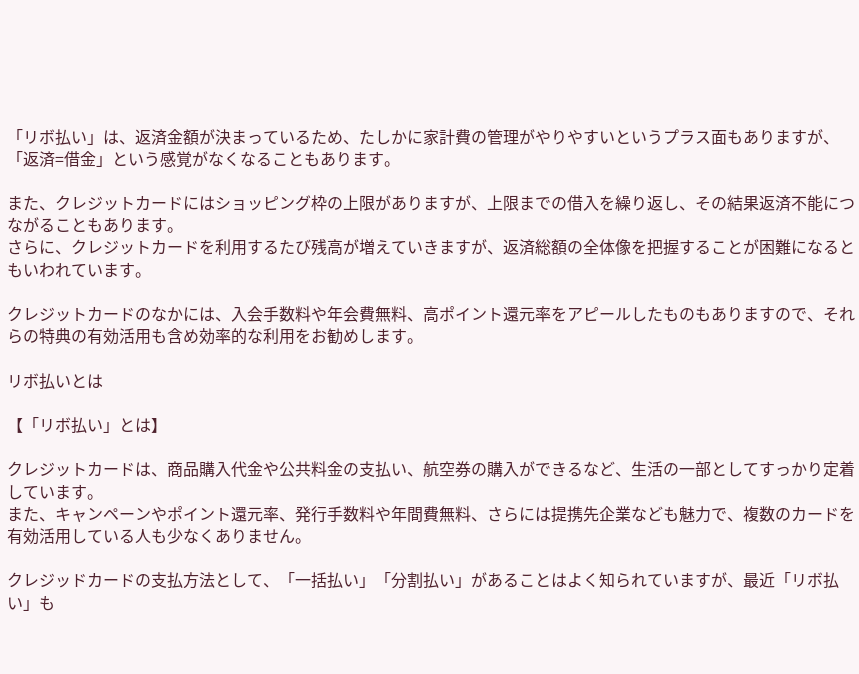「リボ払い」は、返済金額が決まっているため、たしかに家計費の管理がやりやすいというプラス面もありますが、「返済=借金」という感覚がなくなることもあります。

また、クレジットカードにはショッピング枠の上限がありますが、上限までの借入を繰り返し、その結果返済不能につながることもあります。
さらに、クレジットカードを利用するたび残高が増えていきますが、返済総額の全体像を把握することが困難になるともいわれています。

クレジットカードのなかには、入会手数料や年会費無料、高ポイント還元率をアピールしたものもありますので、それらの特典の有効活用も含め効率的な利用をお勧めします。

リボ払いとは

【「リボ払い」とは】

クレジットカードは、商品購入代金や公共料金の支払い、航空券の購入ができるなど、生活の一部としてすっかり定着しています。
また、キャンペーンやポイント還元率、発行手数料や年間費無料、さらには提携先企業なども魅力で、複数のカードを有効活用している人も少なくありません。

クレジッドカードの支払方法として、「一括払い」「分割払い」があることはよく知られていますが、最近「リボ払い」も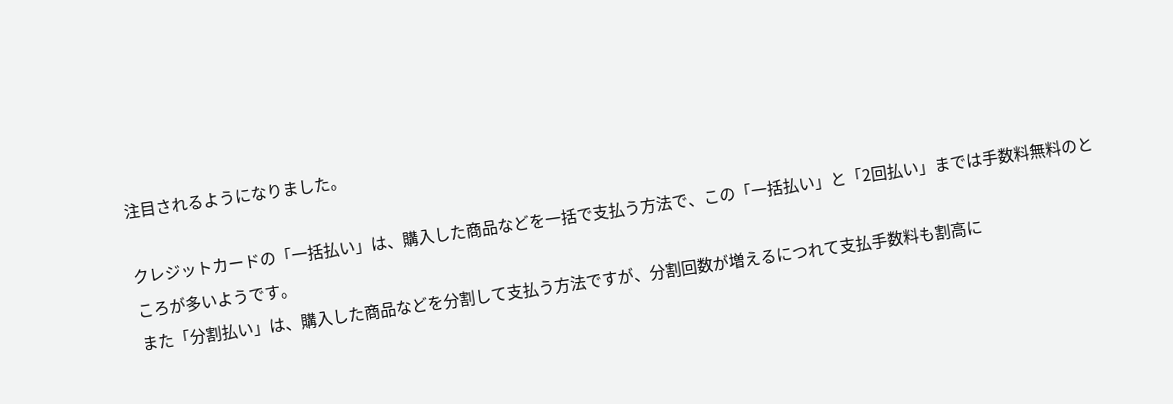注目されるようになりました。

クレジットカードの「一括払い」は、購入した商品などを一括で支払う方法で、この「一括払い」と「2回払い」までは手数料無料のところが多いようです。
また「分割払い」は、購入した商品などを分割して支払う方法ですが、分割回数が増えるにつれて支払手数料も割高に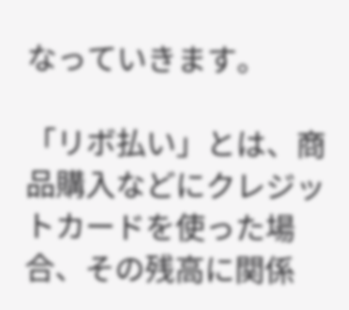なっていきます。

「リボ払い」とは、商品購入などにクレジットカードを使った場合、その残高に関係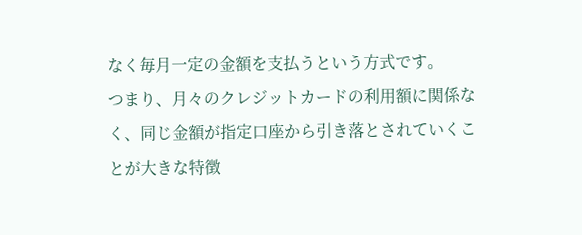なく毎月一定の金額を支払うという方式です。
つまり、月々のクレジットカードの利用額に関係なく、同じ金額が指定口座から引き落とされていくことが大きな特徴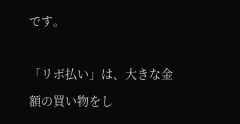です。

「リボ払い」は、大きな金額の買い物をし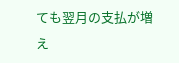ても翌月の支払が増え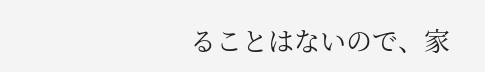ることはないので、家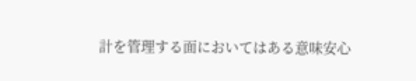計を管理する面においてはある意味安心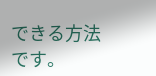できる方法です。